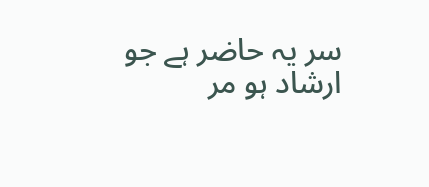سر یہ حاضر ہے جو ارشاد ہو مر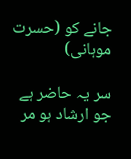جانے کو (حسرت موہانی)

سر یہ حاضر ہے جو ارشاد ہو مر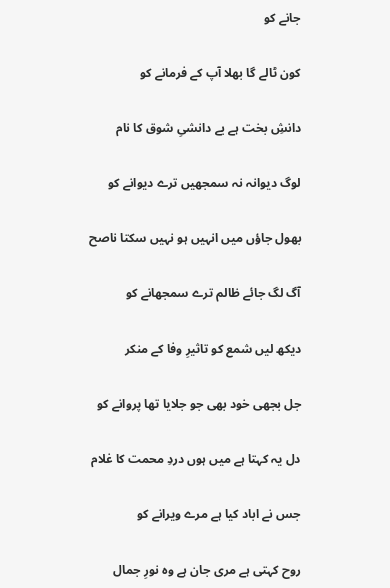جانے کو

کون ٹالے گا بھلا آپ کے فرمانے کو

دانشِ بخت ہے بے دانشیِ شوق کا نام

لوگ دیوانہ نہ سمجھیں ترے دیوانے کو

بھول جاؤں میں انہیں ہو نہیں سکتا ناصح

آگ لگ جائے ظالم ترے سمجھانے کو

دیکھ لیں شمع کو تاثیرِ وفا کے منکر

جل بجھی خود بھی جو جلایا تھا پروانے کو

دل یہ کہتا ہے میں ہوں دردِ محمت کا غلام

جس نے اباد کیا ہے مرے ویرانے کو

روح کہتی ہے مری جان ہے وہ نورِ جمال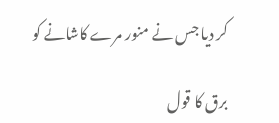کر دیا جس نے منور مرے کاشانے کو

برق کا قول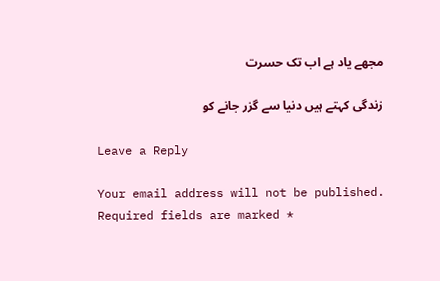مجھے یاد ہے اب تک حسرت

زندگی کہتے ہیں دنیا سے گزر جانے کو

Leave a Reply

Your email address will not be published. Required fields are marked *